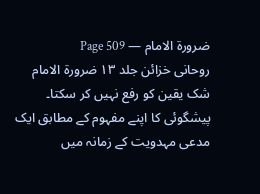ضرورة الامام — Page 509
روحانی خزائن جلد ۱۳ ضرورة الامام شک یقین کو رفع نہیں کر سکتا۔ پیشگوئی کا اپنے مفہوم کے مطابق ایک مدعی مہدویت کے زمانہ میں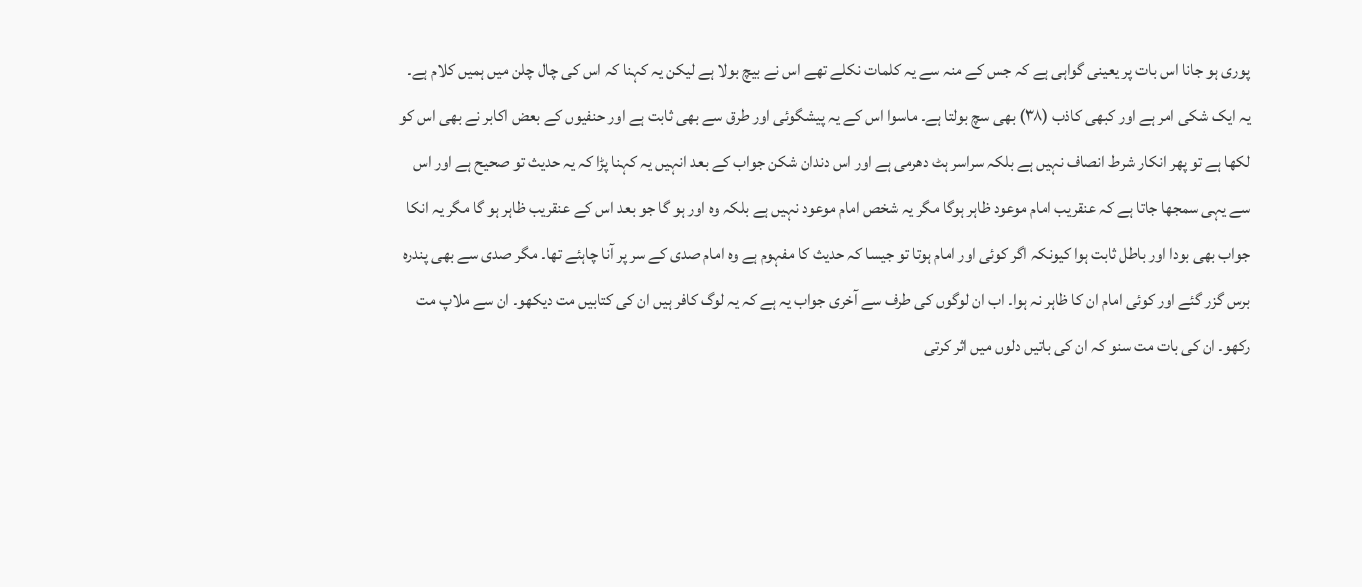پوری ہو جانا اس بات پر یعینی گواہی ہے کہ جس کے منہ سے یہ کلمات نکلے تھے اس نے بیچ بولا ہے لیکن یہ کہنا کہ اس کی چال چلن میں ہمیں کلام ہے۔ یہ ایک شکی امر ہے اور کبھی کاذب (۳۸) بھی سچ بولتا ہے۔ ماسوا اس کے یہ پیشگوئی اور طرق سے بھی ثابت ہے اور حنفیوں کے بعض اکابر نے بھی اس کو لکھا ہے تو پھر انکار شرط انصاف نہیں ہے بلکہ سراسر ہٹ دھرمی ہے اور اس دندان شکن جواب کے بعد انہیں یہ کہنا پڑا کہ یہ حدیث تو صحیح ہے اور اس سے یہی سمجھا جاتا ہے کہ عنقریب امام موعود ظاہر ہوگا مگر یہ شخص امام موعود نہیں ہے بلکہ وہ اور ہو گا جو بعد اس کے عنقریب ظاہر ہو گا مگر یہ انکا جواب بھی بودا اور باطل ثابت ہوا کیونکہ اگر کوئی اور امام ہوتا تو جیسا کہ حدیث کا مفہوم ہے وہ امام صدی کے سر پر آنا چاہئے تھا۔ مگر صدی سے بھی پندرہ برس گزر گئے اور کوئی امام ان کا ظاہر نہ ہوا۔ اب ان لوگوں کی طرف سے آخری جواب یہ ہے کہ یہ لوگ کافر ہیں ان کی کتابیں مت دیکھو۔ ان سے ملاپ مت رکھو۔ ان کی بات مت سنو کہ ان کی باتیں دلوں میں اثر کرتی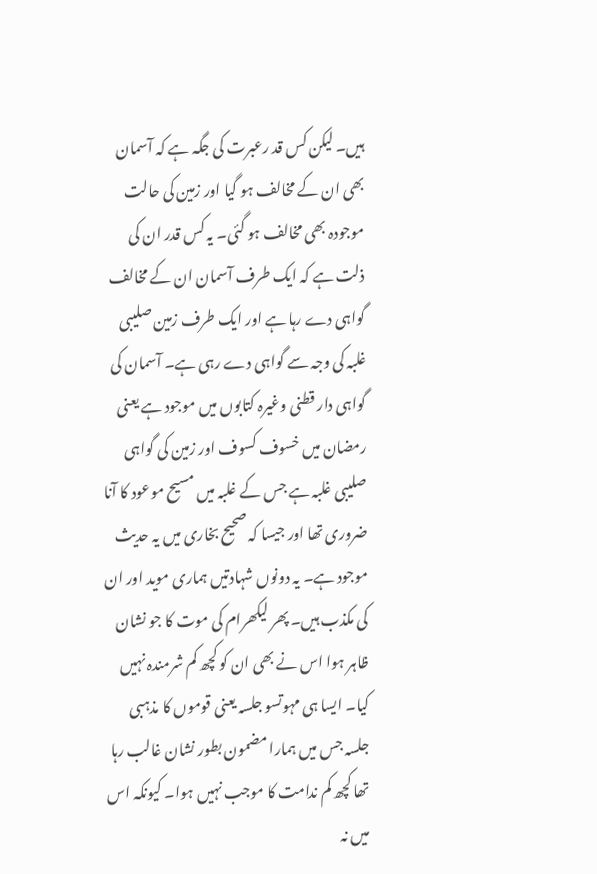ہیں۔ لیکن کس قد رعبرت کی جگہ ہے کہ آسمان بھی ان کے مخالف ہو گیا اور زمین کی حالت موجودہ بھی مخالف ہو گئی۔ یہ کس قدر ان کی ذلت ہے کہ ایک طرف آسمان ان کے مخالف گواہی دے رہا ہے اور ایک طرف زمین صلیبی غلبہ کی وجہ سے گواہی دے رہی ہے۔ آسمان کی گواہی دار قطنی وغیرہ کتابوں میں موجود ہے یعنی رمضان میں خسوف کسوف اور زمین کی گواہی صلیبی غلبہ ہے جس کے غلبہ میں مسیح موعود کا آنا ضروری تھا اور جیسا کہ صحیح بخاری میں یہ حدیث موجود ہے۔ یہ دونوں شہادتیں ہماری موید اور ان کی مکذب ہیں۔ پھر لیکھرام کی موت کا جو نشان ظاہر ہوا اس نے بھی ان کو کچھ کم شرمندہ نہیں کیا۔ ایسا ہی مہوتسو جلسہ یعنی قوموں کا مذہبی جلسہ جس میں ہمارا مضمون بطور نشان غالب رہا تھا کچھ کم ندامت کا موجب نہیں ہوا۔ کیونکہ اس میں نہ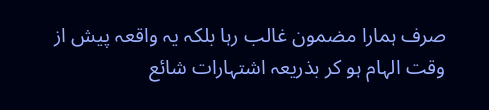صرف ہمارا مضمون غالب رہا بلکہ یہ واقعہ پیش از وقت الہام ہو کر بذریعہ اشتہارات شائع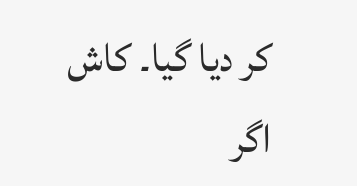کر دیا گیا۔ کاش اگر